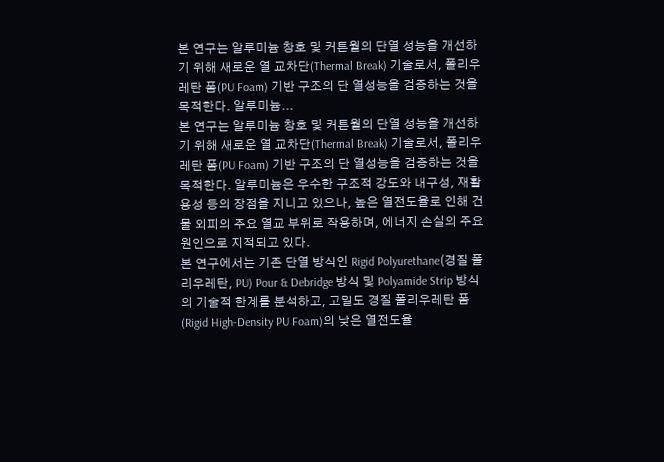본 연구는 알루미늄 창호 및 커튼월의 단열 성능을 개선하기 위해 새로운 열 교차단(Thermal Break) 기술로서, 폴리우레탄 폼(PU Foam) 기반 구조의 단 열성능을 검증하는 것을 목적한다. 알루미늄...
본 연구는 알루미늄 창호 및 커튼월의 단열 성능을 개선하기 위해 새로운 열 교차단(Thermal Break) 기술로서, 폴리우레탄 폼(PU Foam) 기반 구조의 단 열성능을 검증하는 것을 목적한다. 알루미늄은 우수한 구조적 강도와 내구성, 재활용성 등의 장점을 지니고 있으나, 높은 열전도율로 인해 건물 외피의 주요 열교 부위로 작용하며, 에너지 손실의 주요 원인으로 지적되고 있다.
본 연구에서는 기존 단열 방식인 Rigid Polyurethane(경질 폴리우레탄, PU) Pour & Debridge 방식 및 Polyamide Strip 방식의 기술적 한계를 분석하고, 고밀도 경질 폴리우레탄 폼(Rigid High-Density PU Foam)의 낮은 열전도율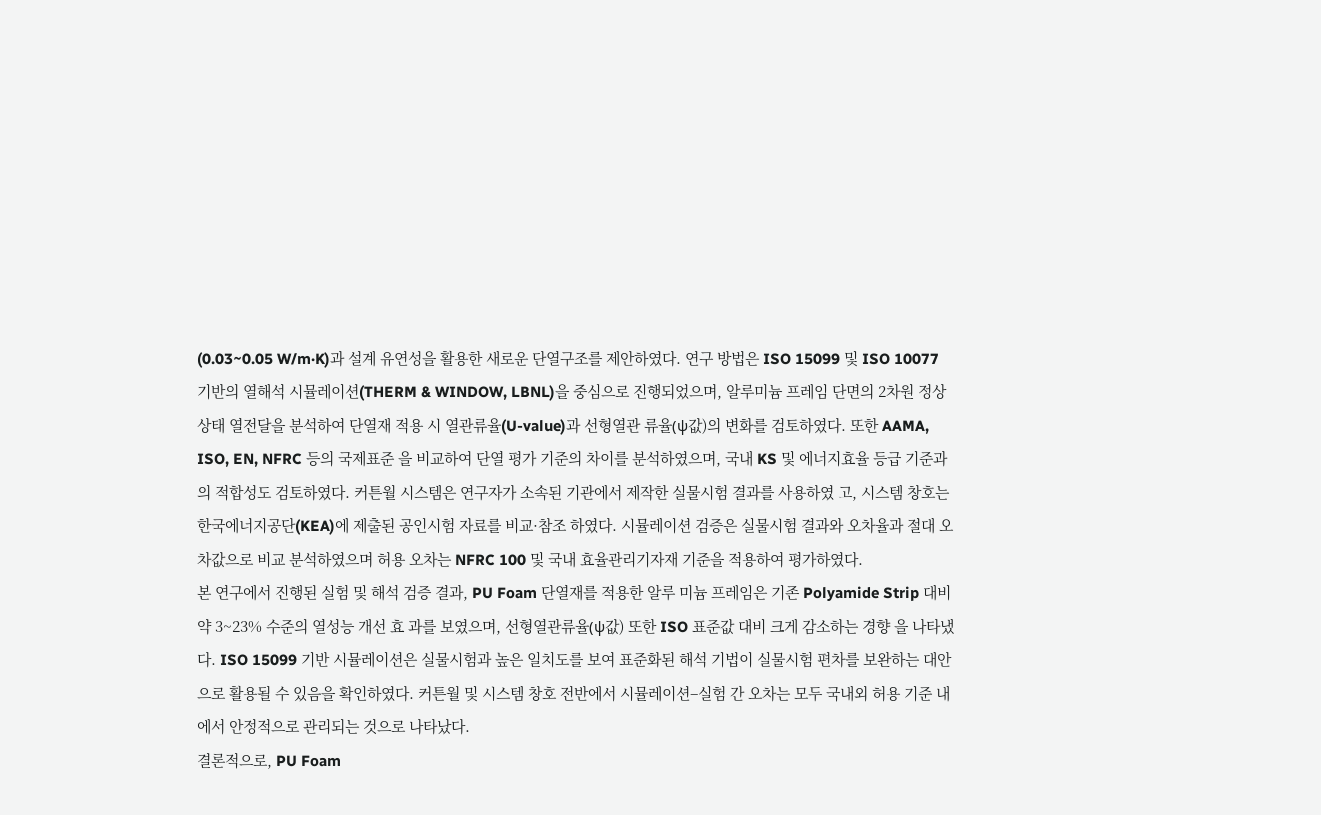(0.03~0.05 W/m·K)과 설계 유연성을 활용한 새로운 단열구조를 제안하였다. 연구 방법은 ISO 15099 및 ISO 10077 기반의 열해석 시뮬레이션(THERM & WINDOW, LBNL)을 중심으로 진행되었으며, 알루미늄 프레임 단면의 2차원 정상상태 열전달을 분석하여 단열재 적용 시 열관류율(U-value)과 선형열관 류율(ψ값)의 변화를 검토하였다. 또한 AAMA, ISO, EN, NFRC 등의 국제표준 을 비교하여 단열 평가 기준의 차이를 분석하였으며, 국내 KS 및 에너지효율 등급 기준과의 적합성도 검토하였다. 커튼월 시스템은 연구자가 소속된 기관에서 제작한 실물시험 결과를 사용하였 고, 시스템 창호는 한국에너지공단(KEA)에 제출된 공인시험 자료를 비교·참조 하였다. 시뮬레이션 검증은 실물시험 결과와 오차율과 절대 오차값으로 비교 분석하였으며 허용 오차는 NFRC 100 및 국내 효율관리기자재 기준을 적용하여 평가하였다.
본 연구에서 진행된 실험 및 해석 검증 결과, PU Foam 단열재를 적용한 알루 미늄 프레임은 기존 Polyamide Strip 대비 약 3~23% 수준의 열성능 개선 효 과를 보였으며, 선형열관류율(ψ값) 또한 ISO 표준값 대비 크게 감소하는 경향 을 나타냈다. ISO 15099 기반 시뮬레이션은 실물시험과 높은 일치도를 보여 표준화된 해석 기법이 실물시험 편차를 보완하는 대안으로 활용될 수 있음을 확인하였다. 커튼월 및 시스템 창호 전반에서 시뮬레이션–실험 간 오차는 모두 국내외 허용 기준 내에서 안정적으로 관리되는 것으로 나타났다.
결론적으로, PU Foam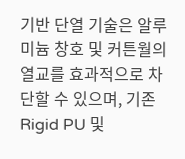기반 단열 기술은 알루미늄 창호 및 커튼월의 열교를 효과적으로 차단할 수 있으며, 기존 Rigid PU 및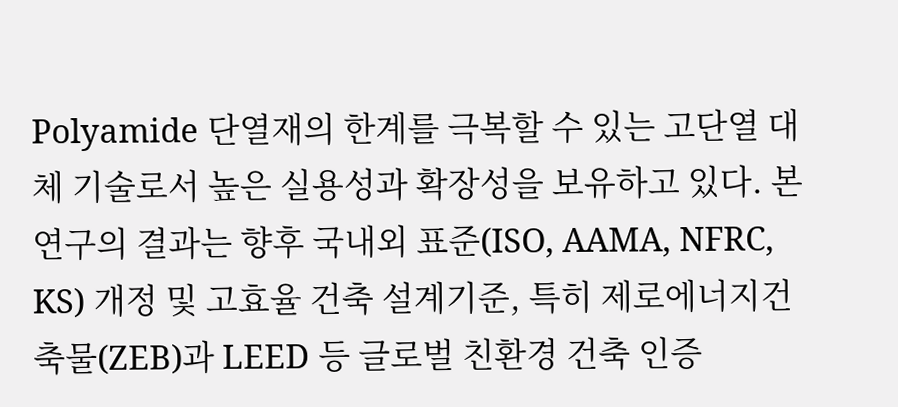Polyamide 단열재의 한계를 극복할 수 있는 고단열 대체 기술로서 높은 실용성과 확장성을 보유하고 있다. 본 연구의 결과는 향후 국내외 표준(ISO, AAMA, NFRC, KS) 개정 및 고효율 건축 설계기준, 특히 제로에너지건축물(ZEB)과 LEED 등 글로벌 친환경 건축 인증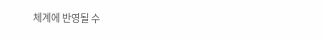체계에 반영될 수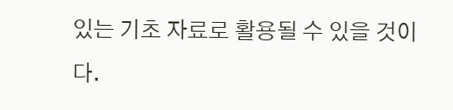있는 기초 자료로 활용될 수 있을 것이다.